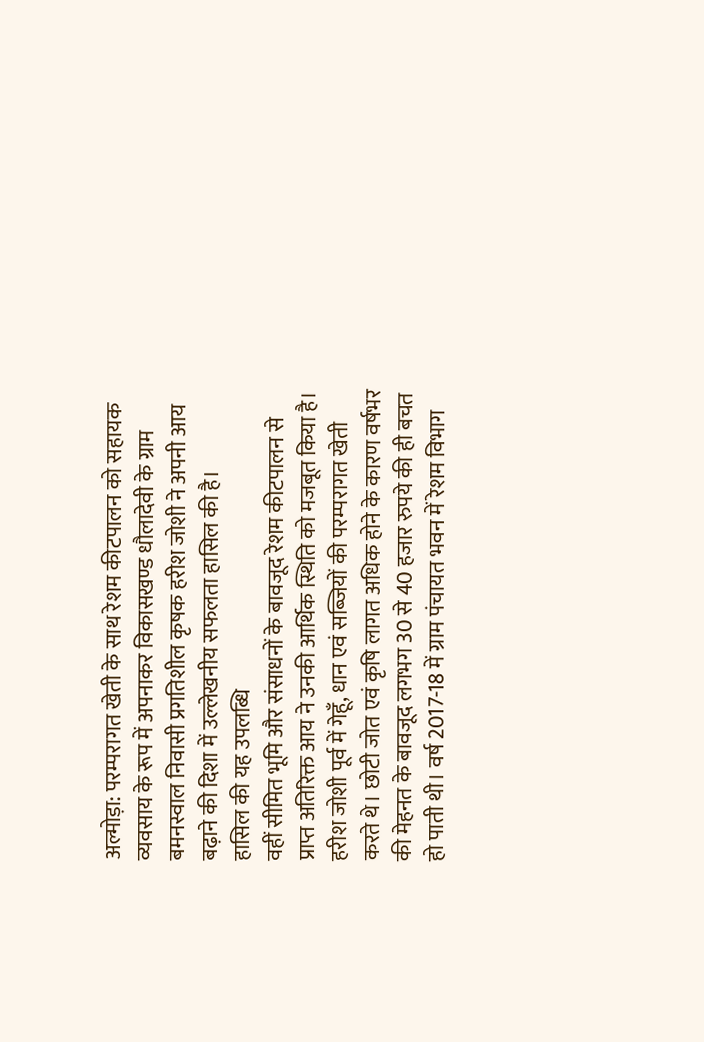अल्मोड़ा: परम्परागत खेती के साथ रेशम कीटपालन को सहायक व्यवसाय के रूप में अपनाकर विकासखण्ड धौलादेवी के ग्राम बमनस्वाल निवासी प्रगतिशील कृषक हरीश जोशी ने अपनी आय बढ़ाने की दिशा में उल्लेखनीय सफलता हासिल की है।
हासिल की यह उपलब्धि
वहीं सीमित भूमि और संसाधनों के बावजूद रेशम कीटपालन से प्राप्त अतिरिक्त आय ने उनकी आर्थिक स्थिति को मजबूत किया है। हरीश जोशी पूर्व में गेहूँ, धान एवं सब्जियों की परम्परागत खेती करते थे। छोटी जोत एवं कृषि लागत अधिक होने के कारण वर्षभर की मेहनत के बावजूद लगभग 30 से 40 हजार रुपये की ही बचत हो पाती थी। वर्ष 2017-18 में ग्राम पंचायत भवन में रेशम विभाग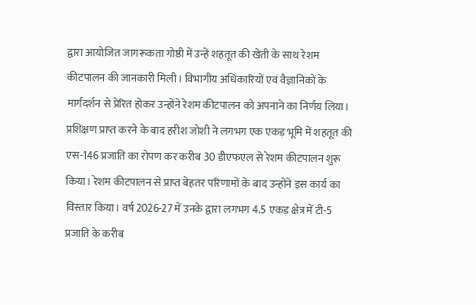द्वारा आयोजित जागरूकता गोष्ठी में उन्हें शहतूत की खेती के साथ रेशम कीटपालन की जानकारी मिली। विभागीय अधिकारियों एवं वैज्ञानिकों के मार्गदर्शन से प्रेरित होकर उन्होंने रेशम कीटपालन को अपनाने का निर्णय लिया।
प्रशिक्षण प्राप्त करने के बाद हरीश जोशी ने लगभग एक एकड़ भूमि में शहतूत की एस-146 प्रजाति का रोपण कर करीब 30 डीएफएल से रेशम कीटपालन शुरू किया। रेशम कीटपालन से प्राप्त बेहतर परिणामों के बाद उन्होंने इस कार्य का विस्तार किया। वर्ष 2026-27 में उनके द्वारा लगभग 4.5 एकड़ क्षेत्र में टी-5 प्रजाति के करीब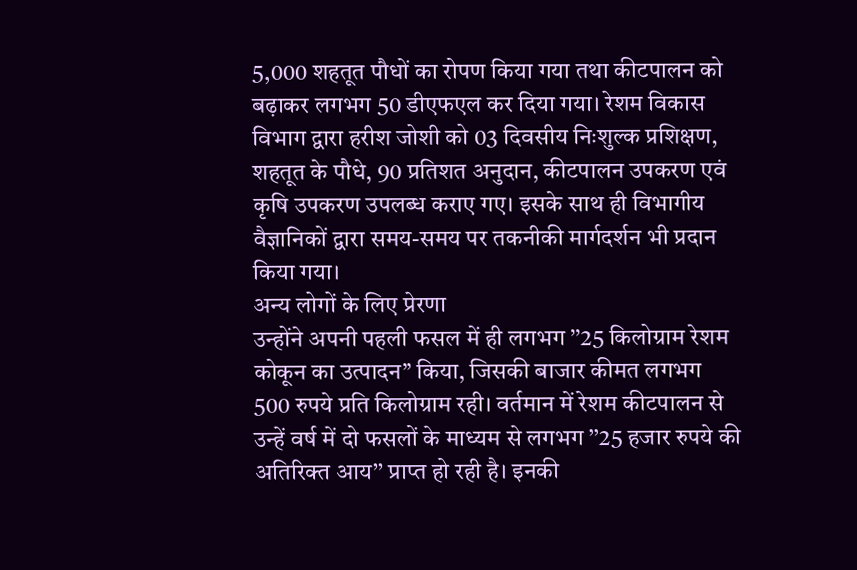5,000 शहतूत पौधों का रोपण किया गया तथा कीटपालन को बढ़ाकर लगभग 50 डीएफएल कर दिया गया। रेशम विकास विभाग द्वारा हरीश जोशी को 03 दिवसीय निःशुल्क प्रशिक्षण, शहतूत के पौधे, 90 प्रतिशत अनुदान, कीटपालन उपकरण एवं कृषि उपकरण उपलब्ध कराए गए। इसके साथ ही विभागीय वैज्ञानिकों द्वारा समय-समय पर तकनीकी मार्गदर्शन भी प्रदान किया गया।
अन्य लोगों के लिए प्रेरणा
उन्होंने अपनी पहली फसल में ही लगभग ’’25 किलोग्राम रेशम कोकून का उत्पादन’’ किया, जिसकी बाजार कीमत लगभग 500 रुपये प्रति किलोग्राम रही। वर्तमान में रेशम कीटपालन से उन्हें वर्ष में दो फसलों के माध्यम से लगभग ’’25 हजार रुपये की अतिरिक्त आय’’ प्राप्त हो रही है। इनकी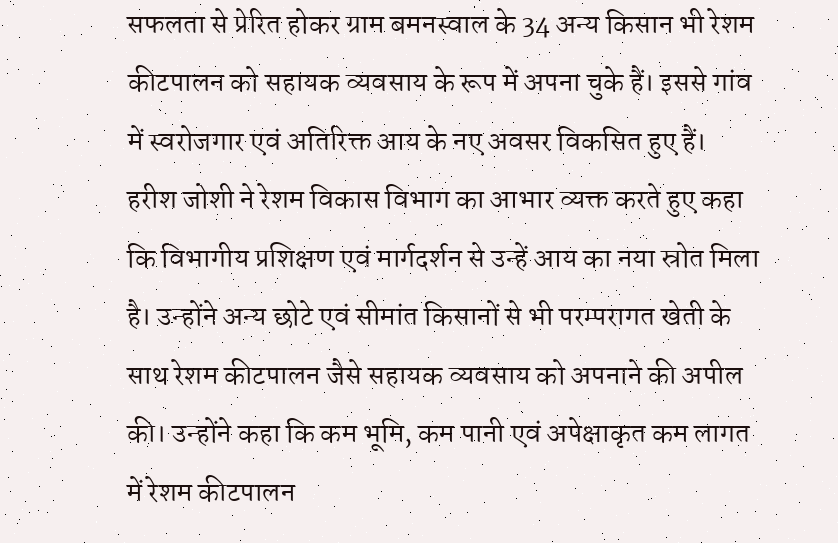सफलता से प्रेरित होकर ग्राम बमनस्वाल के 34 अन्य किसान भी रेशम कीटपालन को सहायक व्यवसाय के रूप में अपना चुके हैं। इससे गांव में स्वरोजगार एवं अतिरिक्त आय के नए अवसर विकसित हुए हैं। हरीश जोशी ने रेशम विकास विभाग का आभार व्यक्त करते हुए कहा कि विभागीय प्रशिक्षण एवं मार्गदर्शन से उन्हें आय का नया स्रोत मिला है। उन्होंने अन्य छोटे एवं सीमांत किसानों से भी परम्परागत खेती के साथ रेशम कीटपालन जैसे सहायक व्यवसाय को अपनाने की अपील की। उन्होंने कहा कि कम भूमि, कम पानी एवं अपेक्षाकृत कम लागत में रेशम कीटपालन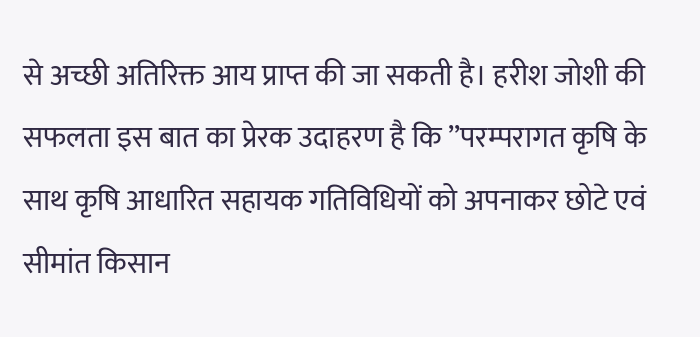से अच्छी अतिरिक्त आय प्राप्त की जा सकती है। हरीश जोशी की सफलता इस बात का प्रेरक उदाहरण है कि ’’परम्परागत कृषि के साथ कृषि आधारित सहायक गतिविधियों को अपनाकर छोटे एवं सीमांत किसान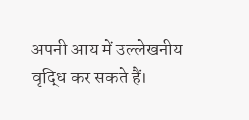अपनी आय में उल्लेखनीय वृद्धि कर सकते हैं।